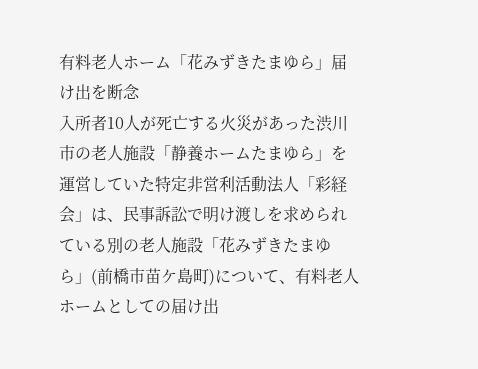有料老人ホーム「花みずきたまゆら」届け出を断念
入所者10人が死亡する火災があった渋川市の老人施設「静養ホームたまゆら」を運営していた特定非営利活動法人「彩経会」は、民事訴訟で明け渡しを求められている別の老人施設「花みずきたまゆら」(前橋市苗ケ島町)について、有料老人ホームとしての届け出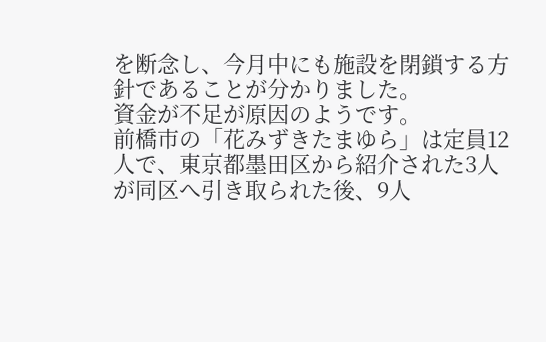を断念し、今月中にも施設を閉鎖する方針であることが分かりました。
資金が不足が原因のようです。
前橋市の「花みずきたまゆら」は定員12人で、東京都墨田区から紹介された3人が同区へ引き取られた後、9人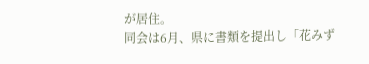が居住。
同会は6月、県に書類を提出し「花みず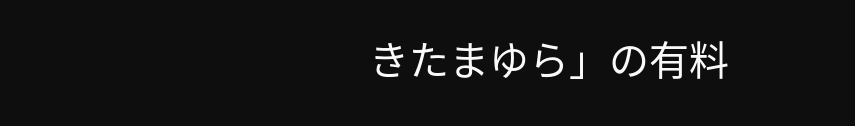きたまゆら」の有料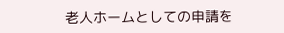老人ホームとしての申請を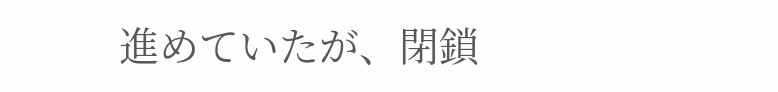進めていたが、閉鎖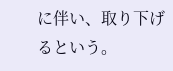に伴い、取り下げるという。